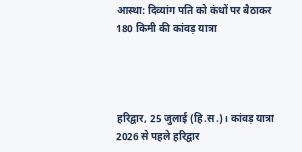आस्था: दिव्यांग पति को कंधों पर बैठाकर 180 किमी की कांवड़ यात्रा




हरिद्वार, 25 जुलाई (हि.स.)। कांवड़ यात्रा 2026 से पहले हरिद्वार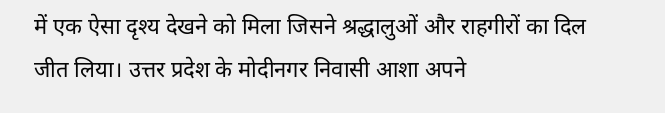में एक ऐसा दृश्य देखने को मिला जिसने श्रद्धालुओं और राहगीरों का दिल जीत लिया। उत्तर प्रदेश के मोदीनगर निवासी आशा अपने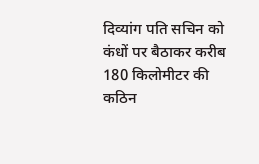दिव्यांग पति सचिन को कंधों पर बैठाकर करीब 180 किलोमीटर की कठिन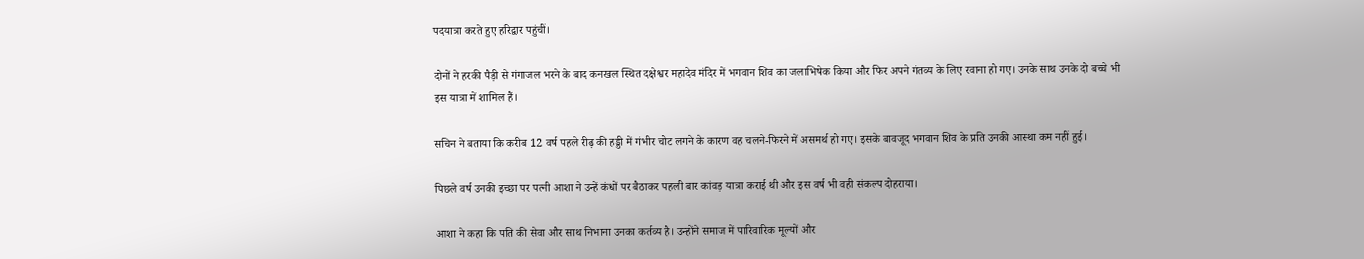पदयात्रा करते हुए हरिद्वार पहुंचीं।

दोनों ने हरकी पैड़ी से गंगाजल भरने के बाद कनखल स्थित दक्षेश्वर महादेव मंदिर में भगवान शिव का जलाभिषेक किया और फिर अपने गंतव्य के लिए रवाना हो गए। उनके साथ उनके दो बच्चे भी इस यात्रा में शामिल हैं।

सचिन ने बताया कि करीब 12 वर्ष पहले रीढ़ की हड्डी में गंभीर चोट लगने के कारण वह चलने-फिरने में असमर्थ हो गए। इसके बावजूद भगवान शिव के प्रति उनकी आस्था कम नहीं हुई।

पिछले वर्ष उनकी इच्छा पर पत्नी आशा ने उन्हें कंधों पर बैठाकर पहली बार कांवड़ यात्रा कराई थी और इस वर्ष भी वही संकल्प दोहराया।

आशा ने कहा कि पति की सेवा और साथ निभाना उनका कर्तव्य है। उन्होंने समाज में पारिवारिक मूल्यों और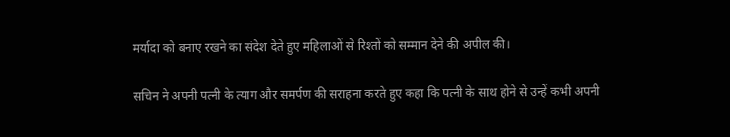मर्यादा को बनाए रखने का संदेश देते हुए महिलाओं से रिश्तों को सम्मान देने की अपील की।

सचिन ने अपनी पत्नी के त्याग और समर्पण की सराहना करते हुए कहा कि पत्नी के साथ होने से उन्हें कभी अपनी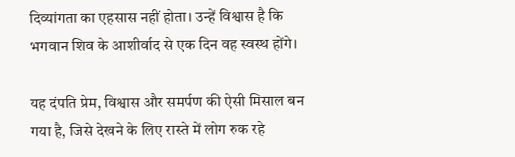दिव्यांगता का एहसास नहीं होता। उन्हें विश्वास है कि भगवान शिव के आशीर्वाद से एक दिन वह स्वस्थ होंगे।

यह दंपति प्रेम, विश्वास और समर्पण की ऐसी मिसाल बन गया है, जिसे देखने के लिए रास्ते में लोग रुक रहे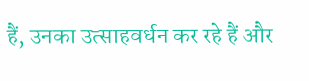हैं, उनका उत्साहवर्धन कर रहे हैं और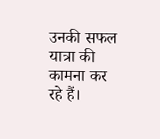उनकी सफल यात्रा की कामना कर रहे हैं।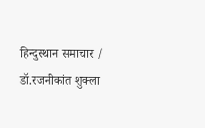हिन्दुस्थान समाचार / डॉ.रजनीकांत शुक्ला